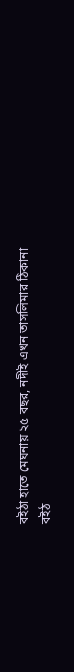বইঠা হাতে মেঘনায় ২৫ বছর, নদীই এখন তাসলিমার ঠিকানা
বইঠ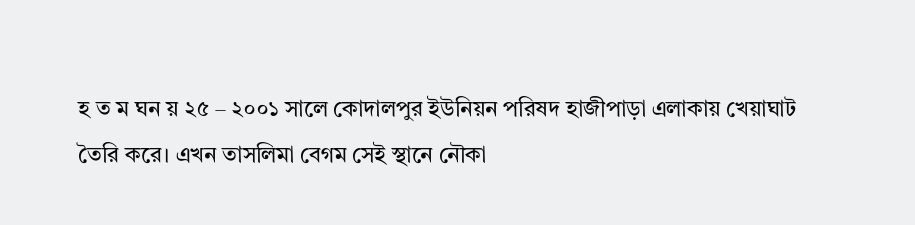হ ত ম ঘন য় ২৫ – ২০০১ সালে কোদালপুর ইউনিয়ন পরিষদ হাজীপাড়া এলাকায় খেয়াঘাট তৈরি করে। এখন তাসলিমা বেগম সেই স্থানে নৌকা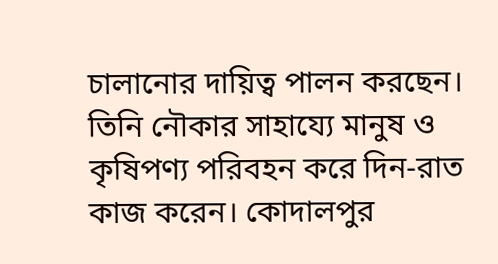চালানোর দায়িত্ব পালন করছেন। তিনি নৌকার সাহায্যে মানুষ ও কৃষিপণ্য পরিবহন করে দিন-রাত কাজ করেন। কোদালপুর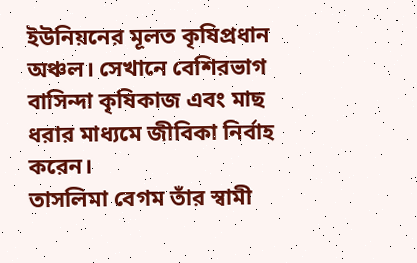ইউনিয়নের মূলত কৃষিপ্রধান অঞ্চল। সেখানে বেশিরভাগ বাসিন্দা কৃষিকাজ এবং মাছ ধরার মাধ্যমে জীবিকা নির্বাহ করেন।
তাসলিমা বেগম তাঁর স্বামী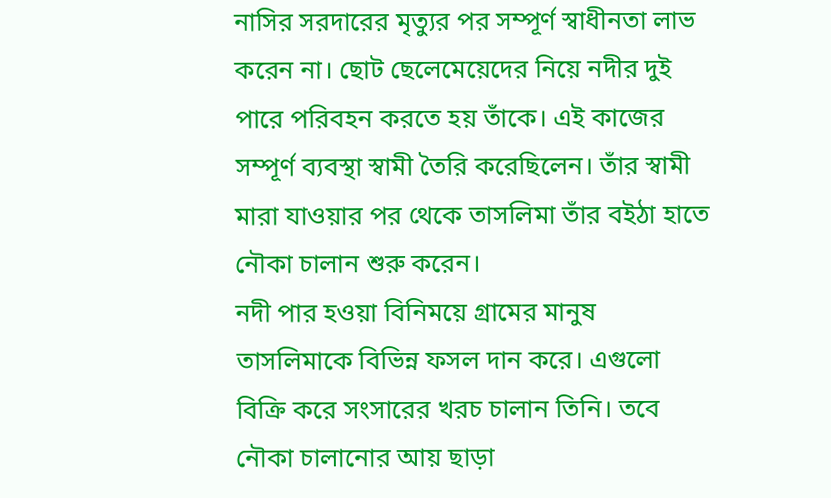নাসির সরদারের মৃত্যুর পর সম্পূর্ণ স্বাধীনতা লাভ করেন না। ছোট ছেলেমেয়েদের নিয়ে নদীর দুই পারে পরিবহন করতে হয় তাঁকে। এই কাজের সম্পূর্ণ ব্যবস্থা স্বামী তৈরি করেছিলেন। তাঁর স্বামী মারা যাওয়ার পর থেকে তাসলিমা তাঁর বইঠা হাতে নৌকা চালান শুরু করেন।
নদী পার হওয়া বিনিময়ে গ্রামের মানুষ তাসলিমাকে বিভিন্ন ফসল দান করে। এগুলো বিক্রি করে সংসারের খরচ চালান তিনি। তবে নৌকা চালানোর আয় ছাড়া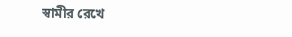স্বামীর রেখে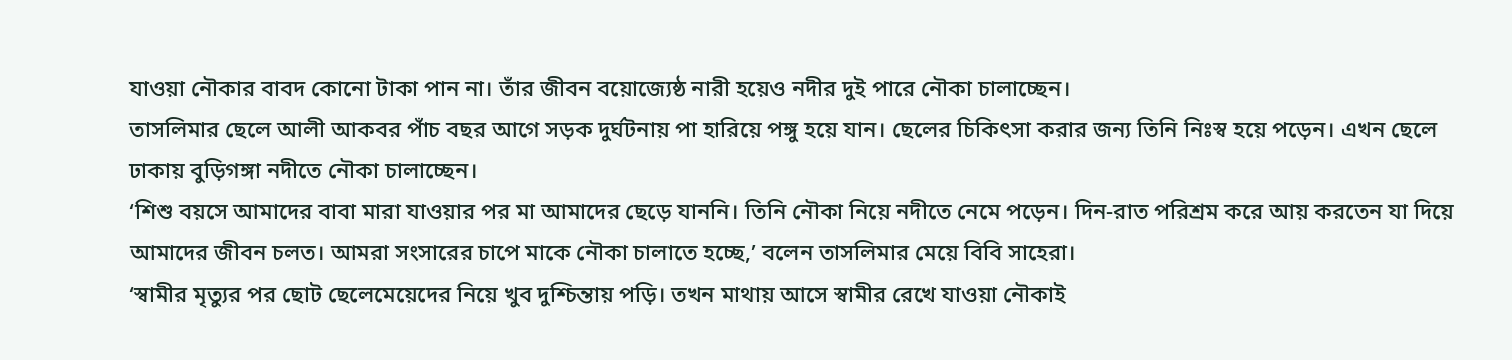যাওয়া নৌকার বাবদ কোনো টাকা পান না। তাঁর জীবন বয়োজ্যেষ্ঠ নারী হয়েও নদীর দুই পারে নৌকা চালাচ্ছেন।
তাসলিমার ছেলে আলী আকবর পাঁচ বছর আগে সড়ক দুর্ঘটনায় পা হারিয়ে পঙ্গু হয়ে যান। ছেলের চিকিৎসা করার জন্য তিনি নিঃস্ব হয়ে পড়েন। এখন ছেলে ঢাকায় বুড়িগঙ্গা নদীতে নৌকা চালাচ্ছেন।
‘শিশু বয়সে আমাদের বাবা মারা যাওয়ার পর মা আমাদের ছেড়ে যাননি। তিনি নৌকা নিয়ে নদীতে নেমে পড়েন। দিন-রাত পরিশ্রম করে আয় করতেন যা দিয়ে আমাদের জীবন চলত। আমরা সংসারের চাপে মাকে নৌকা চালাতে হচ্ছে,’ বলেন তাসলিমার মেয়ে বিবি সাহেরা।
‘স্বামীর মৃত্যুর পর ছোট ছেলেমেয়েদের নিয়ে খুব দুশ্চিন্তায় পড়ি। তখন মাথায় আসে স্বামীর রেখে যাওয়া নৌকাই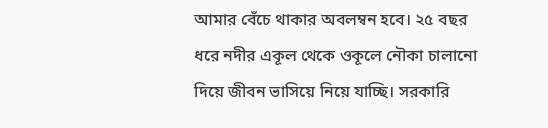আমার বেঁচে থাকার অবলম্বন হবে। ২৫ বছর ধরে নদীর একূল থেকে ওকূলে নৌকা চালানো দিয়ে জীবন ভাসিয়ে নিয়ে যাচ্ছি। সরকারি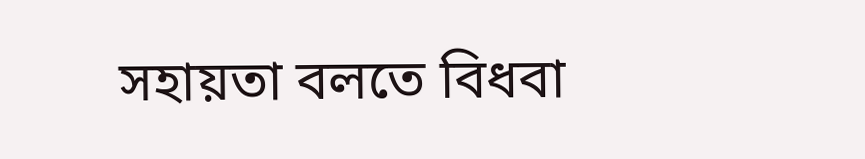সহায়তা বলতে বিধবা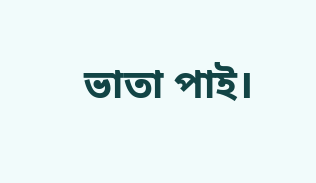ভাতা পাই।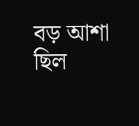বড় আশা ছিল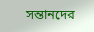সন্তানদের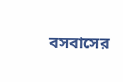বসবাসের